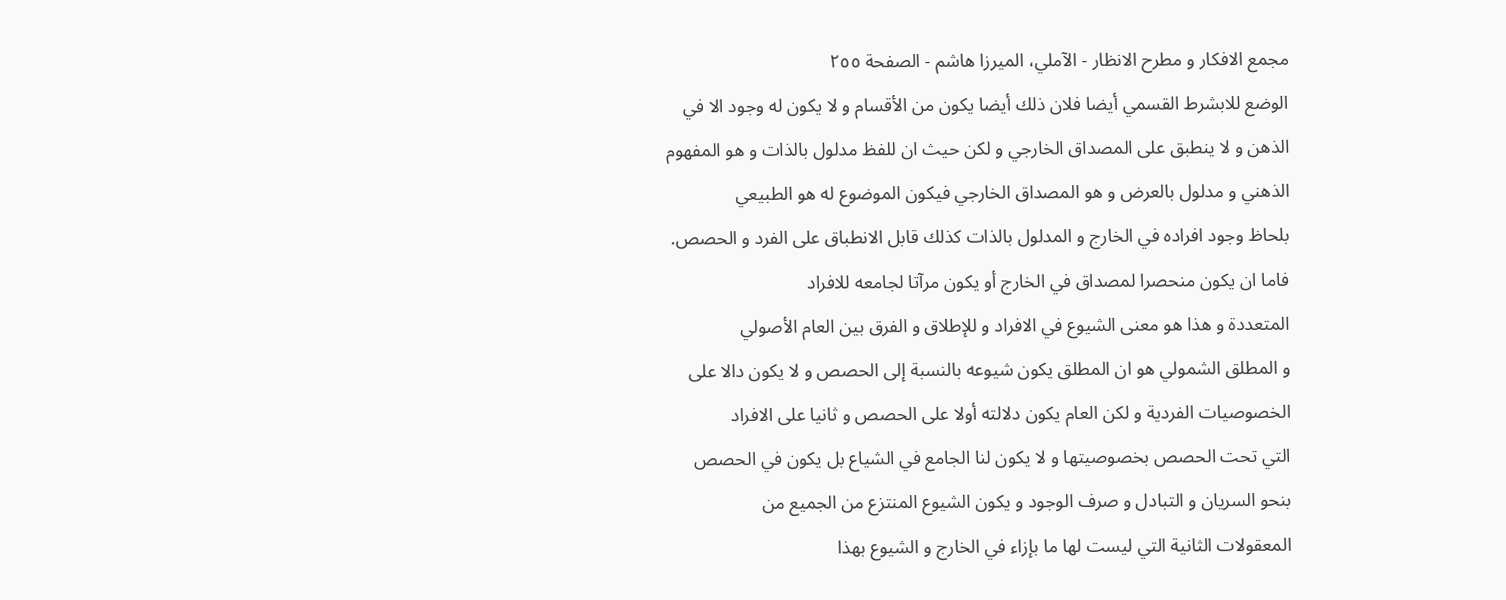مجمع الافكار و مطرح الانظار - الآملي، الميرزا هاشم - الصفحة ٢٥٥
الوضع للابشرط القسمي أيضا فلان ذلك أيضا يكون من الأقسام و لا يكون له وجود الا في
الذهن و لا ينطبق على المصداق الخارجي و لكن حيث ان للفظ مدلول بالذات و هو المفهوم
الذهني و مدلول بالعرض و هو المصداق الخارجي فيكون الموضوع له هو الطبيعي
بلحاظ وجود افراده في الخارج و المدلول بالذات كذلك قابل الانطباق على الفرد و الحصص.
فاما ان يكون منحصرا لمصداق في الخارج أو يكون مرآتا لجامعه للافراد
المتعددة و هذا هو معنى الشيوع في الافراد و للإطلاق و الفرق بين العام الأصولي
و المطلق الشمولي هو ان المطلق يكون شيوعه بالنسبة إلى الحصص و لا يكون دالا على
الخصوصيات الفردية و لكن العام يكون دلالته أولا على الحصص و ثانيا على الافراد
التي تحت الحصص بخصوصيتها و لا يكون لنا الجامع في الشياع بل يكون في الحصص
بنحو السريان و التبادل و صرف الوجود و يكون الشيوع المنتزع من الجميع من
المعقولات الثانية التي ليست لها ما بإزاء في الخارج و الشيوع بهذا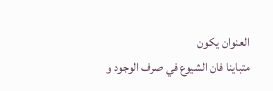العنوان يكون
متباينا فان الشيوع في صرف الوجود و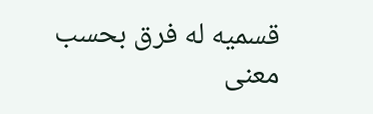قسميه له فرق بحسب معنى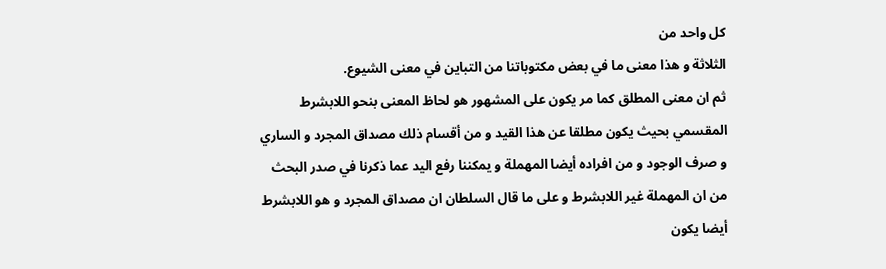كل واحد من
الثلاثة و هذا معنى ما في بعض مكتوباتنا من التباين في معنى الشيوع.
ثم ان معنى المطلق كما مر يكون على المشهور هو لحاظ المعنى بنحو اللابشرط
المقسمي بحيث يكون مطلقا عن هذا القيد و من أقسام ذلك مصداق المجرد و الساري
و صرف الوجود و من افراده أيضا المهملة و يمكننا رفع اليد عما ذكرنا في صدر البحث
من ان المهملة غير اللابشرط و على ما قال السلطان ان مصداق المجرد و هو اللابشرط
أيضا يكون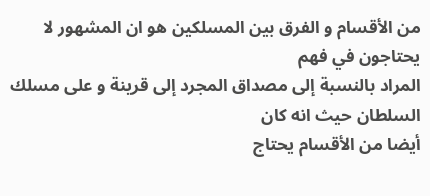من الأقسام و الفرق بين المسلكين هو ان المشهور لا يحتاجون في فهم
المراد بالنسبة إلى مصداق المجرد إلى قرينة و على مسلك السلطان حيث انه كان
أيضا من الأقسام يحتاج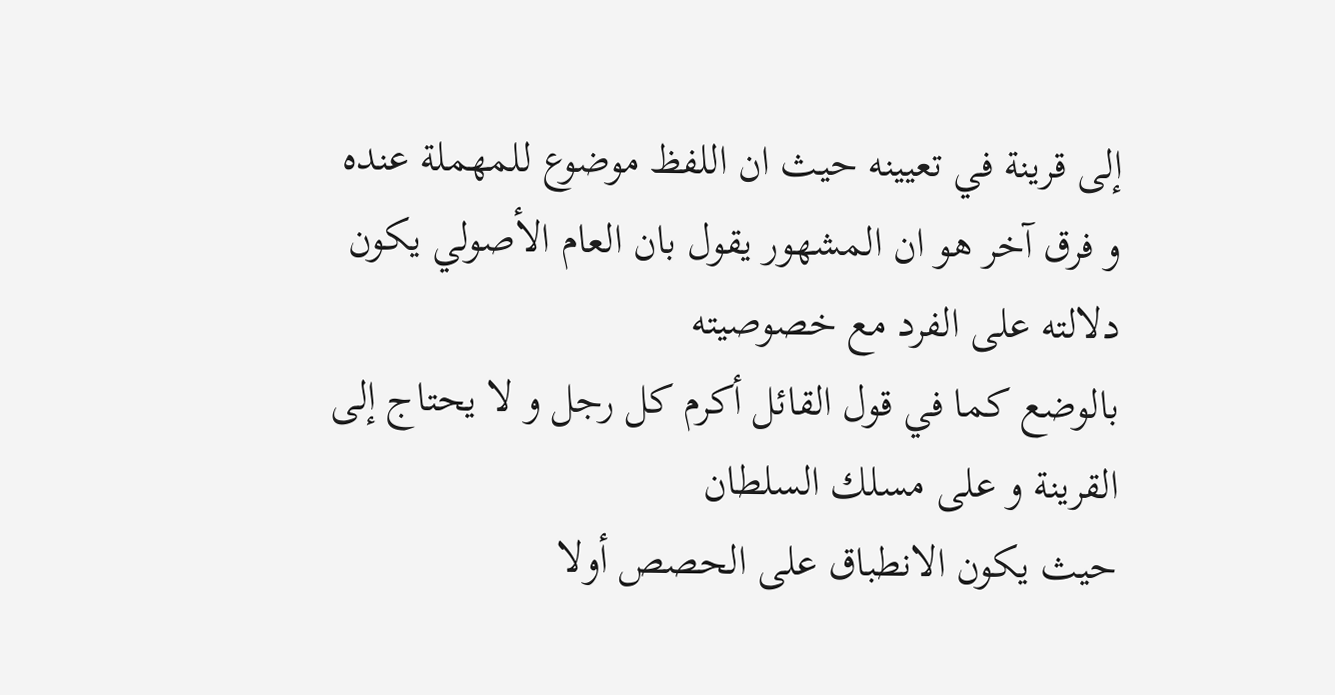إلى قرينة في تعيينه حيث ان اللفظ موضوع للمهملة عنده
و فرق آخر هو ان المشهور يقول بان العام الأصولي يكون دلالته على الفرد مع خصوصيته
بالوضع كما في قول القائل أكرم كل رجل و لا يحتاج إلى القرينة و على مسلك السلطان
حيث يكون الانطباق على الحصص أولا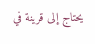يحتاج إلى قرينة في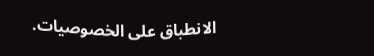الانطباق على الخصوصيات.